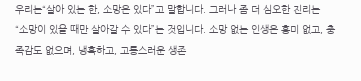우리는“살아 있는 한, 소망은 있다”고 말합니다. 그러나 좀 더 심오한 진리는 “소망이 있을 때만 살아갈 수 있다”는 것입니다. 소망 없는 인생은 흥미 없고, 충족감도 없으며, 냉혹하고, 고통스러운 생존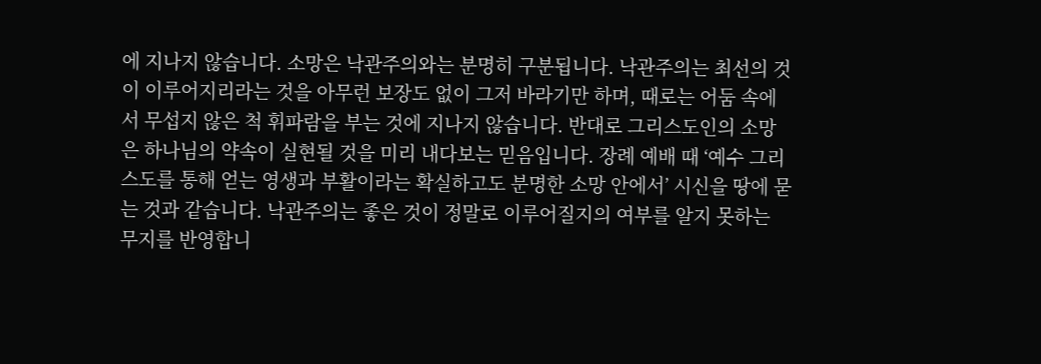에 지나지 않습니다. 소망은 낙관주의와는 분명히 구분됩니다. 낙관주의는 최선의 것이 이루어지리라는 것을 아무런 보장도 없이 그저 바라기만 하며, 때로는 어둠 속에서 무섭지 않은 척 휘파람을 부는 것에 지나지 않습니다. 반대로 그리스도인의 소망은 하나님의 약속이 실현될 것을 미리 내다보는 믿음입니다. 장례 예배 때 ‘예수 그리스도를 통해 얻는 영생과 부활이라는 확실하고도 분명한 소망 안에서’ 시신을 땅에 묻는 것과 같습니다. 낙관주의는 좋은 것이 정말로 이루어질지의 여부를 알지 못하는 무지를 반영합니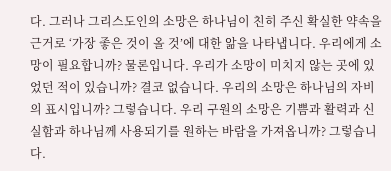다. 그러나 그리스도인의 소망은 하나님이 친히 주신 확실한 약속을 근거로 ‘가장 좋은 것이 올 것’에 대한 앎을 나타냅니다. 우리에게 소망이 필요합니까? 물론입니다. 우리가 소망이 미치지 않는 곳에 있었던 적이 있습니까? 결코 없습니다. 우리의 소망은 하나님의 자비의 표시입니까? 그렇습니다. 우리 구원의 소망은 기쁨과 활력과 신실함과 하나님께 사용되기를 원하는 바람을 가져옵니까? 그렇습니다.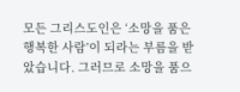모든 그리스도인은 ‘소망을 품은 행복한 사람’이 되라는 부름을 받았습니다. 그러므로 소망을 품으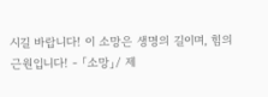시길 바랍니다! 이 소망은 생명의 길이며, 힘의 근원입니다! - 「소망」/ 제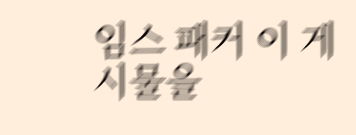임스 패커 이 게시물을